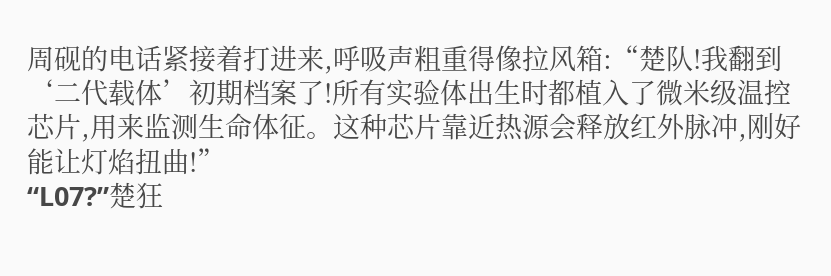周砚的电话紧接着打进来,呼吸声粗重得像拉风箱:“楚队!我翻到‘二代载体’初期档案了!所有实验体出生时都植入了微米级温控芯片,用来监测生命体征。这种芯片靠近热源会释放红外脉冲,刚好能让灯焰扭曲!”
“L07?”楚狂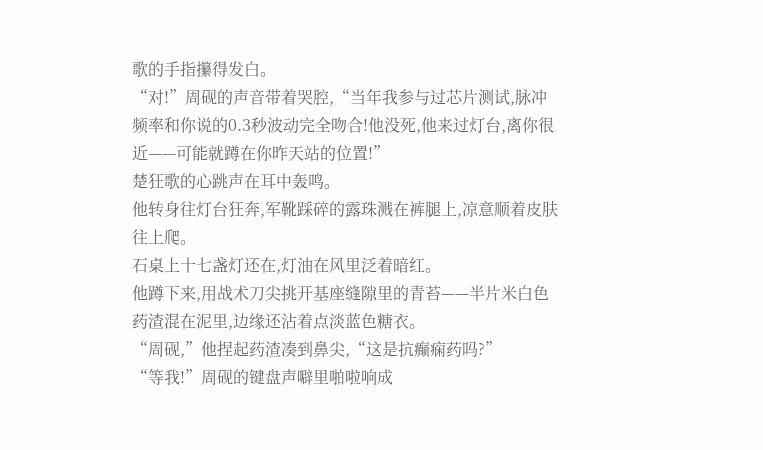歌的手指攥得发白。
“对!”周砚的声音带着哭腔,“当年我参与过芯片测试,脉冲频率和你说的0.3秒波动完全吻合!他没死,他来过灯台,离你很近——可能就蹲在你昨天站的位置!”
楚狂歌的心跳声在耳中轰鸣。
他转身往灯台狂奔,军靴踩碎的露珠溅在裤腿上,凉意顺着皮肤往上爬。
石桌上十七盏灯还在,灯油在风里泛着暗红。
他蹲下来,用战术刀尖挑开基座缝隙里的青苔——半片米白色药渣混在泥里,边缘还沾着点淡蓝色糖衣。
“周砚,”他捏起药渣凑到鼻尖,“这是抗癫痫药吗?”
“等我!”周砚的键盘声噼里啪啦响成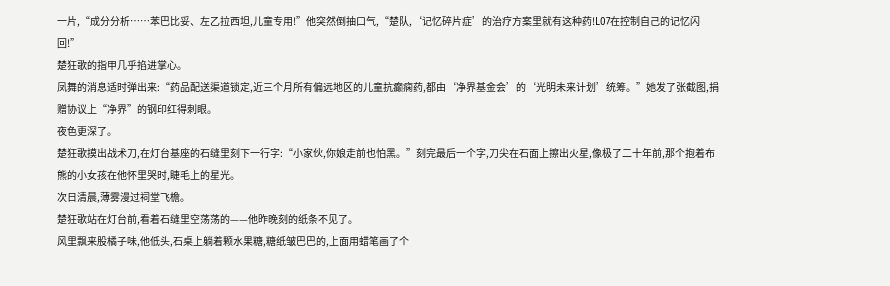一片,“成分分析……苯巴比妥、左乙拉西坦,儿童专用!”他突然倒抽口气,“楚队,‘记忆碎片症’的治疗方案里就有这种药!L07在控制自己的记忆闪回!”
楚狂歌的指甲几乎掐进掌心。
凤舞的消息适时弹出来:“药品配送渠道锁定,近三个月所有偏远地区的儿童抗癫痫药,都由‘净界基金会’的‘光明未来计划’统筹。”她发了张截图,捐赠协议上“净界”的钢印红得刺眼。
夜色更深了。
楚狂歌摸出战术刀,在灯台基座的石缝里刻下一行字:“小家伙,你娘走前也怕黑。”刻完最后一个字,刀尖在石面上擦出火星,像极了二十年前,那个抱着布熊的小女孩在他怀里哭时,睫毛上的星光。
次日清晨,薄雾漫过祠堂飞檐。
楚狂歌站在灯台前,看着石缝里空荡荡的——他昨晚刻的纸条不见了。
风里飘来股橘子味,他低头,石桌上躺着颗水果糖,糖纸皱巴巴的,上面用蜡笔画了个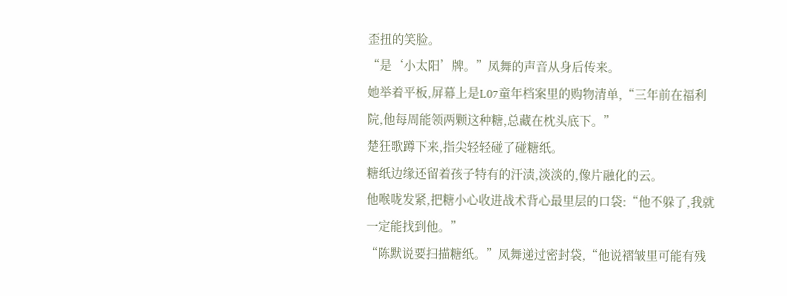歪扭的笑脸。
“是‘小太阳’牌。”凤舞的声音从身后传来。
她举着平板,屏幕上是L07童年档案里的购物清单,“三年前在福利院,他每周能领两颗这种糖,总藏在枕头底下。”
楚狂歌蹲下来,指尖轻轻碰了碰糖纸。
糖纸边缘还留着孩子特有的汗渍,淡淡的,像片融化的云。
他喉咙发紧,把糖小心收进战术背心最里层的口袋:“他不躲了,我就一定能找到他。”
“陈默说要扫描糖纸。”凤舞递过密封袋,“他说褶皱里可能有残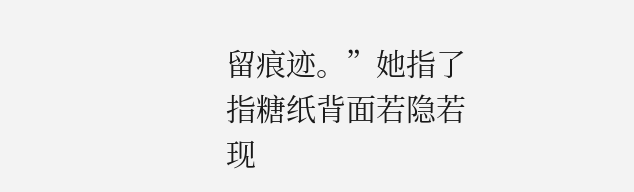留痕迹。”她指了指糖纸背面若隐若现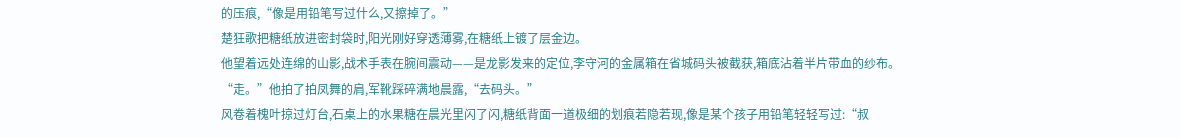的压痕,“像是用铅笔写过什么,又擦掉了。”
楚狂歌把糖纸放进密封袋时,阳光刚好穿透薄雾,在糖纸上镀了层金边。
他望着远处连绵的山影,战术手表在腕间震动——是龙影发来的定位,李守河的金属箱在省城码头被截获,箱底沾着半片带血的纱布。
“走。”他拍了拍凤舞的肩,军靴踩碎满地晨露,“去码头。”
风卷着槐叶掠过灯台,石桌上的水果糖在晨光里闪了闪,糖纸背面一道极细的划痕若隐若现,像是某个孩子用铅笔轻轻写过:“叔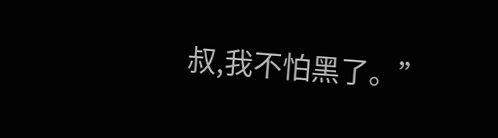叔,我不怕黑了。”